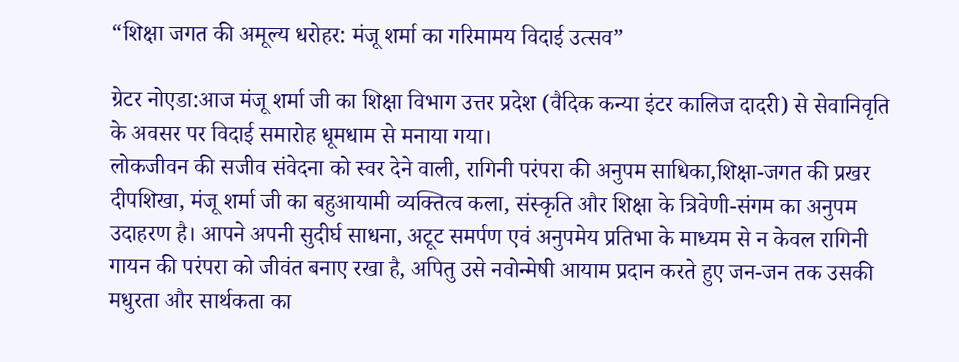“शिक्षा जगत की अमूल्य धरोहर: मंजू शर्मा का गरिमामय विदाई उत्सव”

ग्रेटर नोएडा:आज मंजू शर्मा जी का शिक्षा विभाग उत्तर प्रदेश (वैदिक कन्या इंटर कालिज दादरी) से सेवानिवृति के अवसर पर विदाई समारोह धूमधाम से मनाया गया।
लोकजीवन की सजीव संवेदना को स्वर देने वाली, रागिनी परंपरा की अनुपम साधिका,शिक्षा-जगत की प्रखर दीपशिखा, मंजू शर्मा जी का बहुआयामी व्यक्तित्व कला, संस्कृति और शिक्षा के त्रिवेणी-संगम का अनुपम उदाहरण है। आपने अपनी सुदीर्घ साधना, अटूट समर्पण एवं अनुपमेय प्रतिभा के माध्यम से न केवल रागिनी गायन की परंपरा को जीवंत बनाए रखा है, अपितु उसे नवोन्मेषी आयाम प्रदान करते हुए जन-जन तक उसकी मधुरता और सार्थकता का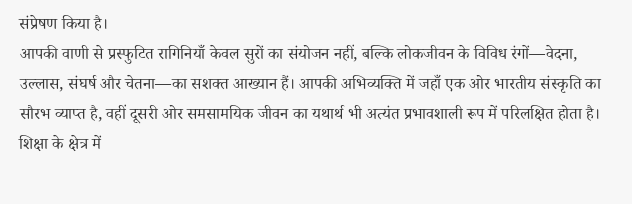संप्रेषण किया है।
आपकी वाणी से प्रस्फुटित रागिनियाँ केवल सुरों का संयोजन नहीं, बल्कि लोकजीवन के विविध रंगों—वेदना, उल्लास, संघर्ष और चेतना—का सशक्त आख्यान हैं। आपकी अभिव्यक्ति में जहाँ एक ओर भारतीय संस्कृति का सौरभ व्याप्त है, वहीं दूसरी ओर समसामयिक जीवन का यथार्थ भी अत्यंत प्रभावशाली रूप में परिलक्षित होता है।
शिक्षा के क्षेत्र में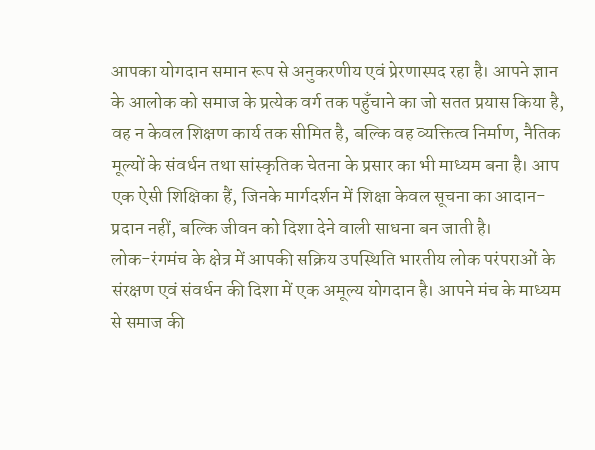आपका योगदान समान रूप से अनुकरणीय एवं प्रेरणास्पद रहा है। आपने ज्ञान के आलोक को समाज के प्रत्येक वर्ग तक पहुँचाने का जो सतत प्रयास किया है, वह न केवल शिक्षण कार्य तक सीमित है, बल्कि वह व्यक्तित्व निर्माण, नैतिक मूल्यों के संवर्धन तथा सांस्कृतिक चेतना के प्रसार का भी माध्यम बना है। आप एक ऐसी शिक्षिका हैं, जिनके मार्गदर्शन में शिक्षा केवल सूचना का आदान-प्रदान नहीं, बल्कि जीवन को दिशा देने वाली साधना बन जाती है।
लोक-रंगमंच के क्षेत्र में आपकी सक्रिय उपस्थिति भारतीय लोक परंपराओं के संरक्षण एवं संवर्धन की दिशा में एक अमूल्य योगदान है। आपने मंच के माध्यम से समाज की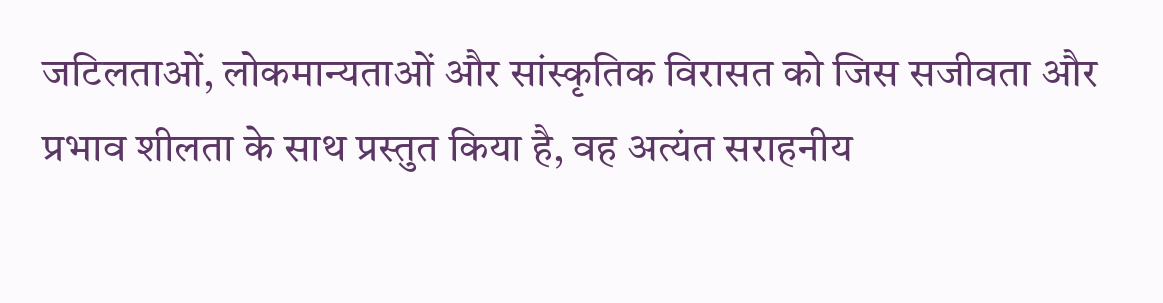जटिलताओं, लोकमान्यताओं और सांस्कृतिक विरासत को जिस सजीवता और प्रभाव शीलता के साथ प्रस्तुत किया है, वह अत्यंत सराहनीय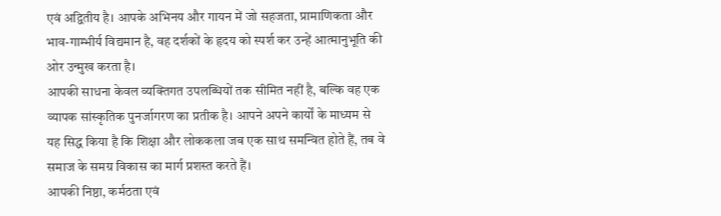एवं अद्वितीय है। आपके अभिनय और गायन में जो सहजता, प्रामाणिकता और भाव-गाम्भीर्य विद्यमान है, वह दर्शकों के हृदय को स्पर्श कर उन्हें आत्मानुभूति की ओर उन्मुख करता है।
आपकी साधना केवल व्यक्तिगत उपलब्धियों तक सीमित नहीं है, बल्कि वह एक व्यापक सांस्कृतिक पुनर्जागरण का प्रतीक है। आपने अपने कार्यों के माध्यम से यह सिद्ध किया है कि शिक्षा और लोककला जब एक साथ समन्वित होते हैं, तब वे समाज के समग्र विकास का मार्ग प्रशस्त करते हैं।
आपकी निष्ठा, कर्मठता एवं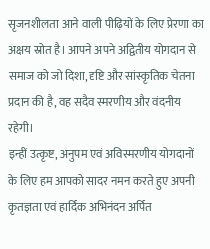सृजनशीलता आने वाली पीढ़ियों के लिए प्रेरणा का अक्षय स्रोत है। आपने अपने अद्वितीय योगदान से समाज को जो दिशा, दृष्टि और सांस्कृतिक चेतना प्रदान की है, वह सदैव स्मरणीय और वंदनीय रहेगी।
इन्हीं उत्कृष्ट, अनुपम एवं अविस्मरणीय योगदानों के लिए हम आपको सादर नमन करते हुए अपनी कृतज्ञता एवं हार्दिक अभिनंदन अर्पित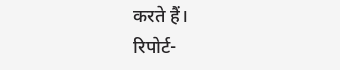करते हैं।
रिपोर्ट-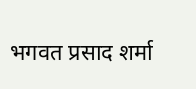भगवत प्रसाद शर्मा